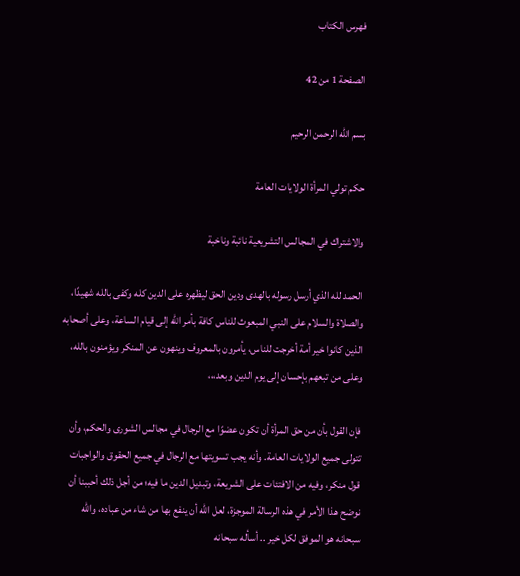فهرس الكتاب

الصفحة 1 من 42

بسم الله الرحمن الرحيم

حكم تولي المرأة الولايات العامة

والاشتراك في المجالس التشريعية نائبة وناخبة

الحمد لله الذي أرسل رسوله بالهدى ودين الحق ليظهره على الدين كله وكفى بالله شهيدًا، والصلاة والسلام على النبي المبعوث للناس كافة بأمر الله إلى قيام الساعة، وعلى أصحابه الذين كانوا خير أمة أخرجت للناس، يأمرون بالمعروف وينهون عن المنكر ويؤمنون بالله، وعلى من تبعهم بإحسان إلى يوم الدين وبعد،،،

فإن القول بأن من حق المرأة أن تكون عضوًا مع الرجال في مجالس الشورى والحكم، وأن تتولى جميع الولايات العامة. وأنه يجب تسويتها مع الرجال في جميع الحقوق والواجبات قول منكر، وفيه من الافتئات على الشريعة، وتبديل الدين ما فيه؛ من أجل ذلك أحببنا أن نوضح هذا الأمر في هذه الرسالة الموجزة، لعل الله أن ينفع بها من شاء من عباده، والله سبحانه هو الموفق لكل خير .. أسأله سبحانه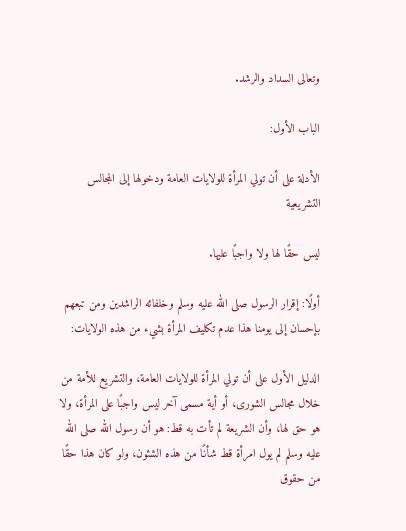وتعالى السداد والرشد.

الباب الأول:

الأدلة على أن تولي المرأة للولايات العامة ودخولها إلى المجالس التشريعية

ليس حقًا لها ولا واجبًا عليها.

أولًا: إقرار الرسول صلى الله عليه وسلم وخلفائه الراشدين ومن تبعهم بإحسان إلى يومنا هذا عدم تكليف المرأة بشيء من هذه الولايات:

الدليل الأول على أن تولي المرأة للولايات العامة، والتشريع للأمة من خلال مجالس الشورى، أو أية مسمى آخر ليس واجبًا على المرأة، ولا هو حق لها، وأن الشريعة لم تأت به قط: هو أن رسول الله صلى الله عليه وسلم لم يول امرأة قط شأنًا من هذه الشئون، ولو كان هذا حقًا من حقوق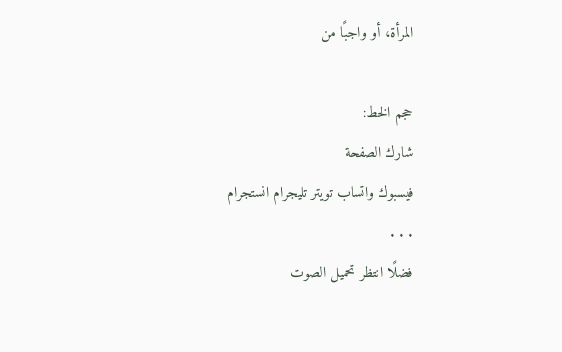المرأة، أو واجبًا من

حجم الخط:
شارك الصفحة
فيسبوك واتساب تويتر تليجرام انستجرام
. . .
فضلًا انتظر تحميل الصوت